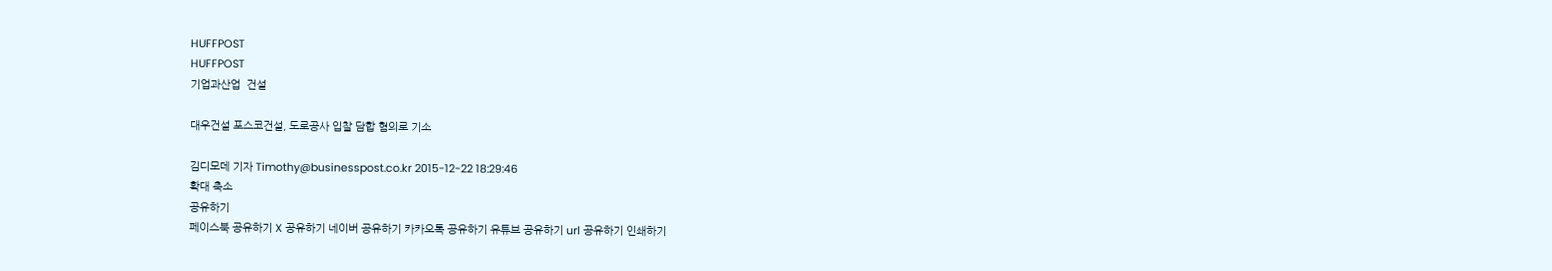HUFFPOST
HUFFPOST
기업과산업  건설

대우건설 포스코건설, 도로공사 입찰 담합 혐의로 기소

김디모데 기자 Timothy@businesspost.co.kr 2015-12-22 18:29:46
확대 축소
공유하기
페이스북 공유하기 X 공유하기 네이버 공유하기 카카오톡 공유하기 유튜브 공유하기 url 공유하기 인쇄하기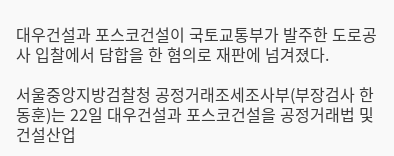대우건설과 포스코건설이 국토교통부가 발주한 도로공사 입찰에서 담합을 한 혐의로 재판에 넘겨졌다.

서울중앙지방검찰청 공정거래조세조사부(부장검사 한동훈)는 22일 대우건설과 포스코건설을 공정거래법 및 건설산업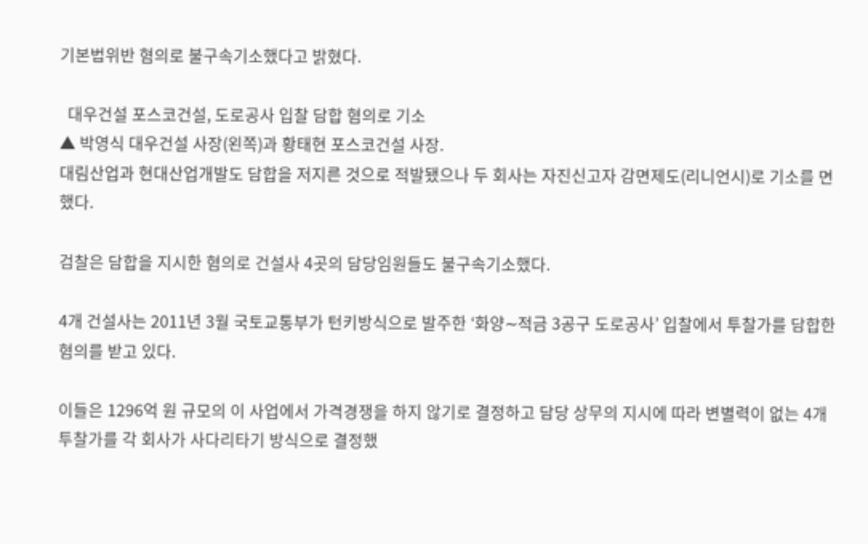기본법위반 혐의로 불구속기소했다고 밝혔다.

  대우건설 포스코건설, 도로공사 입찰 담합 혐의로 기소
▲ 박영식 대우건설 사장(왼쪽)과 황태현 포스코건설 사장.
대림산업과 현대산업개발도 담합을 저지른 것으로 적발됐으나 두 회사는 자진신고자 감면제도(리니언시)로 기소를 면했다.

검찰은 담합을 지시한 혐의로 건설사 4곳의 담당임원들도 불구속기소했다.

4개 건설사는 2011년 3월 국토교통부가 턴키방식으로 발주한 ‘화양∼적금 3공구 도로공사’ 입찰에서 투찰가를 담합한 혐의를 받고 있다.

이들은 1296억 원 규모의 이 사업에서 가격경쟁을 하지 않기로 결정하고 담당 상무의 지시에 따라 변별력이 없는 4개 투찰가를 각 회사가 사다리타기 방식으로 결정했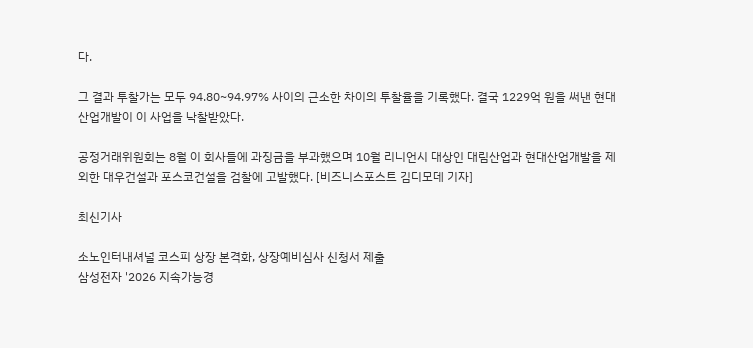다.

그 결과 투찰가는 모두 94.80~94.97% 사이의 근소한 차이의 투찰율을 기록했다. 결국 1229억 원을 써낸 현대산업개발이 이 사업을 낙찰받았다.

공정거래위원회는 8월 이 회사들에 과징금을 부과했으며 10월 리니언시 대상인 대림산업과 현대산업개발을 제외한 대우건설과 포스코건설을 검찰에 고발했다. [비즈니스포스트 김디모데 기자]

최신기사

소노인터내셔널 코스피 상장 본격화, 상장예비심사 신청서 제출
삼성전자 '2026 지속가능경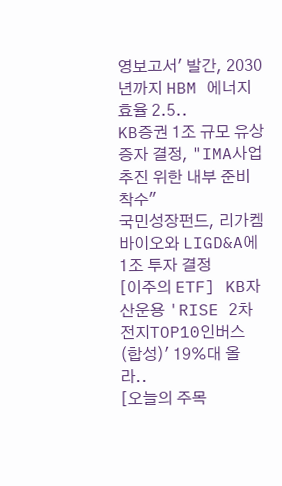영보고서' 발간, 2030년까지 HBM 에너지 효율 2.5..
KB증권 1조 규모 유상증자 결정, "IMA사업 추진 위한 내부 준비 착수"
국민성장펀드, 리가켐바이오와 LIGD&A에 1조 투자 결정
[이주의 ETF] KB자산운용 'RISE 2차전지TOP10인버스(합성)' 19%대 올라..
[오늘의 주목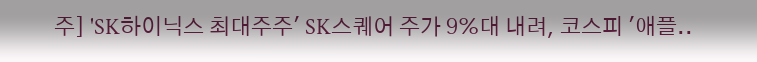주] 'SK하이닉스 최대주주' SK스퀘어 주가 9%대 내려, 코스피 '애플..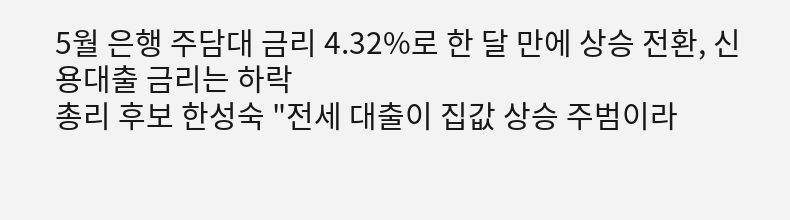5월 은행 주담대 금리 4.32%로 한 달 만에 상승 전환, 신용대출 금리는 하락
총리 후보 한성숙 "전세 대출이 집값 상승 주범이라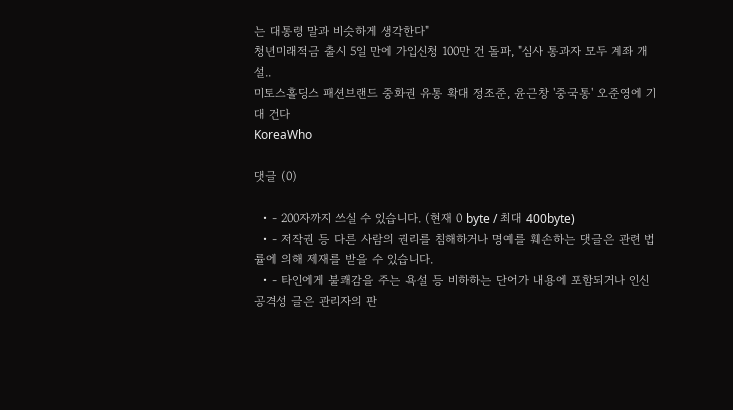는 대통령 말과 비슷하게 생각한다"
청년미래적금 출시 5일 만에 가입신청 100만 건 돌파, "심사 통과자 모두 계좌 개설..
미토스홀딩스 패션브랜드 중화권 유통 확대 정조준, 윤근창 '중국통' 오준영에 기대 건다
KoreaWho

댓글 (0)

  • - 200자까지 쓰실 수 있습니다. (현재 0 byte / 최대 400byte)
  • - 저작권 등 다른 사람의 권리를 침해하거나 명예를 훼손하는 댓글은 관련 법률에 의해 제재를 받을 수 있습니다.
  • - 타인에게 불쾌감을 주는 욕설 등 비하하는 단어가 내용에 포함되거나 인신공격성 글은 관리자의 판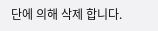단에 의해 삭제 합니다.